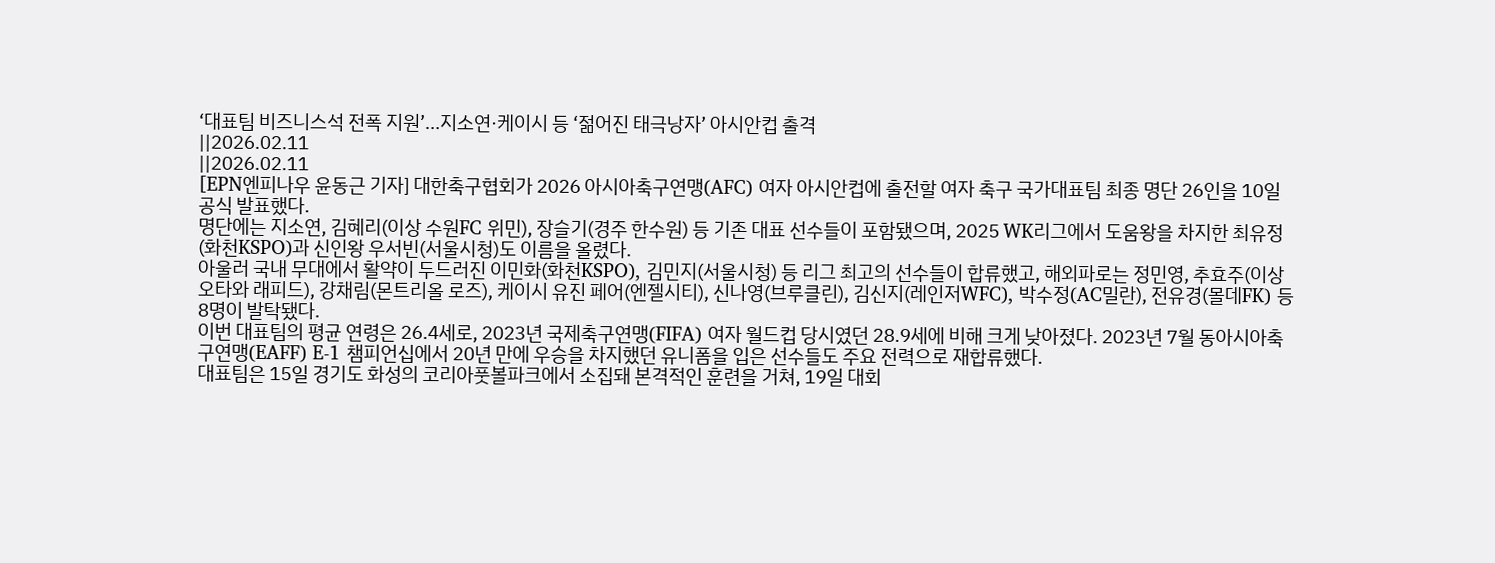‘대표팀 비즈니스석 전폭 지원’…지소연·케이시 등 ‘젊어진 태극낭자’ 아시안컵 출격
||2026.02.11
||2026.02.11
[EPN엔피나우 윤동근 기자] 대한축구협회가 2026 아시아축구연맹(AFC) 여자 아시안컵에 출전할 여자 축구 국가대표팀 최종 명단 26인을 10일 공식 발표했다.
명단에는 지소연, 김혜리(이상 수원FC 위민), 장슬기(경주 한수원) 등 기존 대표 선수들이 포함됐으며, 2025 WK리그에서 도움왕을 차지한 최유정(화천KSPO)과 신인왕 우서빈(서울시청)도 이름을 올렸다.
아울러 국내 무대에서 활약이 두드러진 이민화(화천KSPO), 김민지(서울시청) 등 리그 최고의 선수들이 합류했고, 해외파로는 정민영, 추효주(이상 오타와 래피드), 강채림(몬트리올 로즈), 케이시 유진 페어(엔젤시티), 신나영(브루클린), 김신지(레인저WFC), 박수정(AC밀란), 전유경(몰데FK) 등 8명이 발탁됐다.
이번 대표팀의 평균 연령은 26.4세로, 2023년 국제축구연맹(FIFA) 여자 월드컵 당시였던 28.9세에 비해 크게 낮아졌다. 2023년 7월 동아시아축구연맹(EAFF) E-1 챔피언십에서 20년 만에 우승을 차지했던 유니폼을 입은 선수들도 주요 전력으로 재합류했다.
대표팀은 15일 경기도 화성의 코리아풋볼파크에서 소집돼 본격적인 훈련을 거쳐, 19일 대회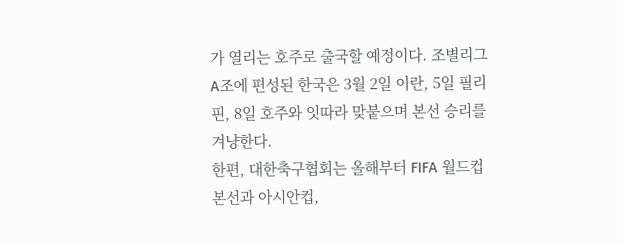가 열리는 호주로 출국할 예정이다. 조별리그 A조에 편성된 한국은 3월 2일 이란, 5일 필리핀, 8일 호주와 잇따라 맞붙으며 본선 승리를 겨냥한다.
한편, 대한축구협회는 올해부터 FIFA 월드컵 본선과 아시안컵,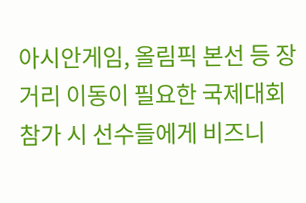아시안게임, 올림픽 본선 등 장거리 이동이 필요한 국제대회 참가 시 선수들에게 비즈니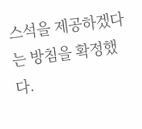스석을 제공하겠다는 방침을 확정했다.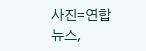사진=연합뉴스,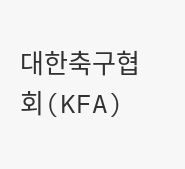대한축구협회(KFA)